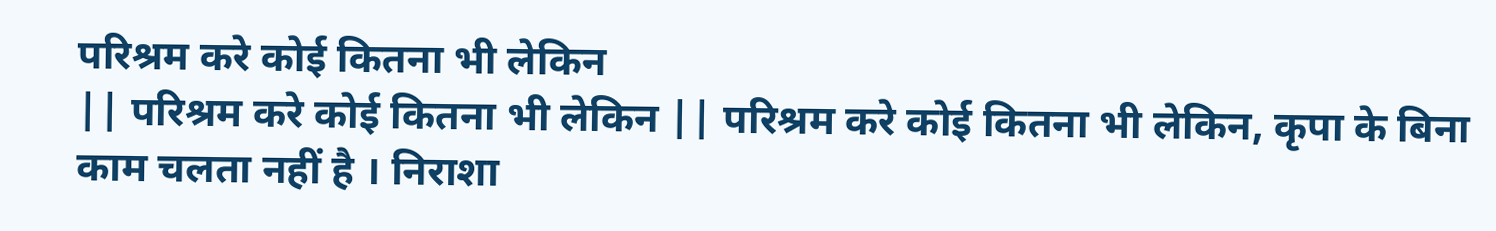परिश्रम करे कोई कितना भी लेकिन
|| परिश्रम करे कोई कितना भी लेकिन || परिश्रम करे कोई कितना भी लेकिन, कृपा के बिना काम चलता नहीं है । निराशा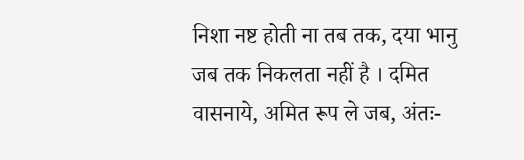निशा नष्ट होती ना तब तक, दया भानु जब तक निकलता नहीं है । दमित वासनाये, अमित रूप ले जब, अंतः-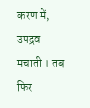करण में, उपद्रव मचाती । तब फिर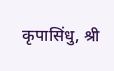कृपासिंधु, श्री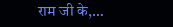राम जी के,…